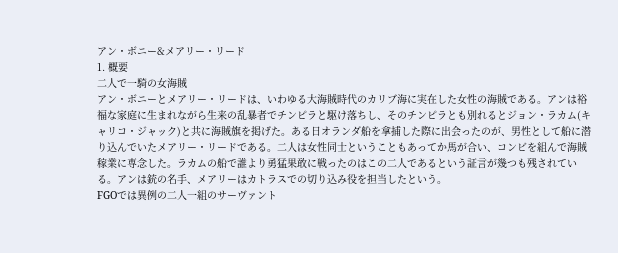アン・ボニー&メアリー・リード
1. 概要
二人で一騎の女海賊
アン・ボニーとメアリー・リードは、いわゆる大海賊時代のカリブ海に実在した女性の海賊である。アンは裕福な家庭に生まれながら生来の乱暴者でチンピラと駆け落ちし、そのチンピラとも別れるとジョン・ラカム(キャリコ・ジャック)と共に海賊旗を掲げた。ある日オランダ船を拿捕した際に出会ったのが、男性として船に潜り込んでいたメアリー・リードである。二人は女性同士ということもあってか馬が合い、コンビを組んで海賊稼業に専念した。ラカムの船で誰より勇猛果敢に戦ったのはこの二人であるという証言が幾つも残されている。アンは銃の名手、メアリーはカトラスでの切り込み役を担当したという。
FGOでは異例の二人一組のサーヴァント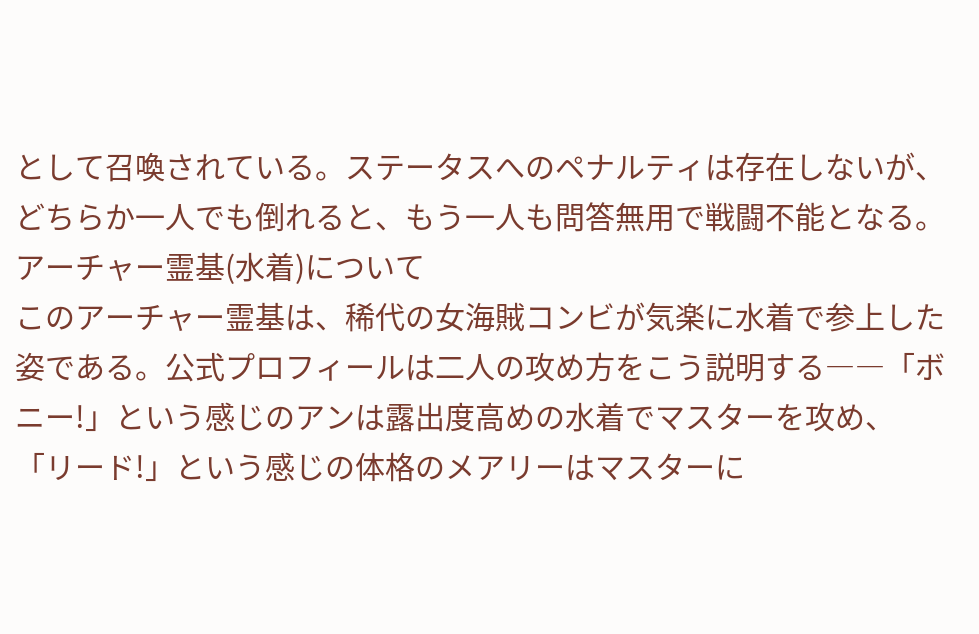として召喚されている。ステータスへのペナルティは存在しないが、どちらか一人でも倒れると、もう一人も問答無用で戦闘不能となる。
アーチャー霊基(水着)について
このアーチャー霊基は、稀代の女海賊コンビが気楽に水着で参上した姿である。公式プロフィールは二人の攻め方をこう説明する――「ボニー!」という感じのアンは露出度高めの水着でマスターを攻め、「リード!」という感じの体格のメアリーはマスターに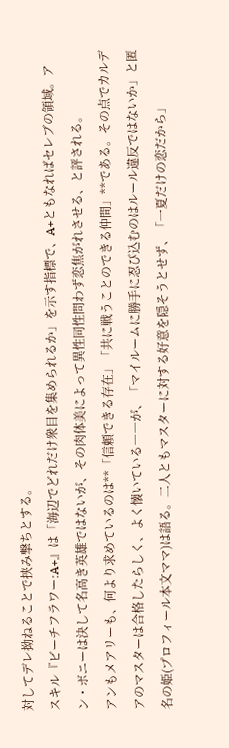対してデレ拗ねることで挟み撃ちとする。
スキル『ビーチフラワー:A+』は「海辺でどれだけ衆目を集められるか」を示す指標で、A+ともなればセレブの領域。アン・ボニーは決して名高き英雄ではないが、その肉体美によって異性同性問わず恋焦がれさせる、と評される。
アンもメアリーも、何より求めているのは**「信頼できる存在」「共に戦うことのできる仲間」**である。その点でカルデアのマスターは合格したらしく、よく懐いている――が、「マイルームに勝手に忍び込むのはルール違反ではないか」と匿名の姫(プロフィール本文ママ)は語る。二人ともマスターに対する好意を隠そうとせず、「一夏だけの恋だから」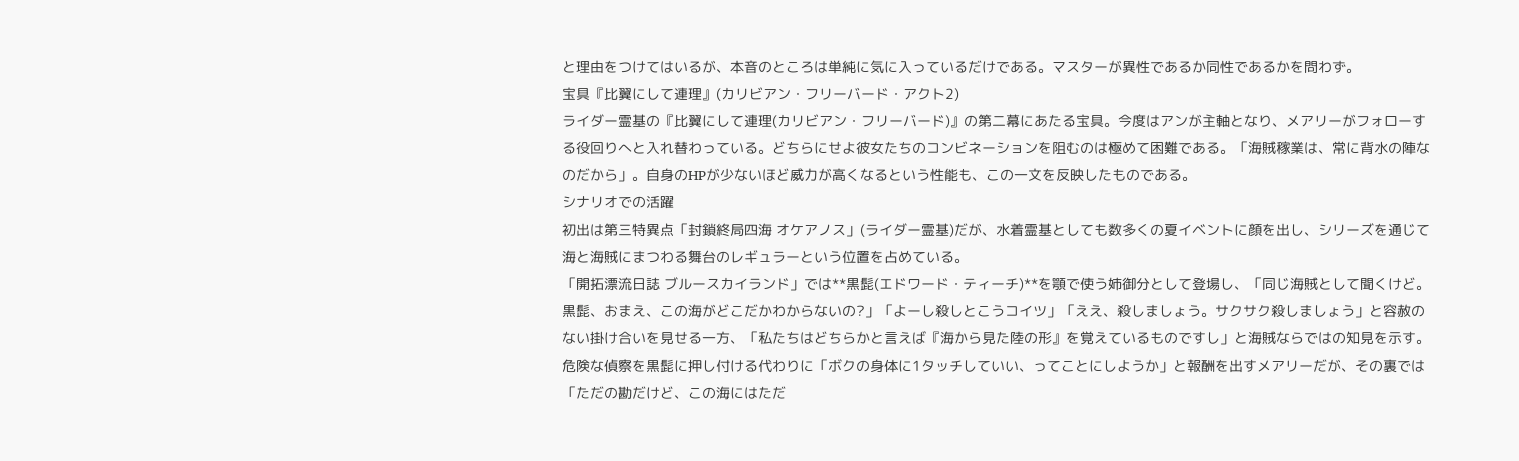と理由をつけてはいるが、本音のところは単純に気に入っているだけである。マスターが異性であるか同性であるかを問わず。
宝具『比翼にして連理』(カリビアン・フリーバード・アクト2)
ライダー霊基の『比翼にして連理(カリビアン・フリーバード)』の第二幕にあたる宝具。今度はアンが主軸となり、メアリーがフォローする役回りへと入れ替わっている。どちらにせよ彼女たちのコンビネーションを阻むのは極めて困難である。「海賊稼業は、常に背水の陣なのだから」。自身のHPが少ないほど威力が高くなるという性能も、この一文を反映したものである。
シナリオでの活躍
初出は第三特異点「封鎖終局四海 オケアノス」(ライダー霊基)だが、水着霊基としても数多くの夏イベントに顔を出し、シリーズを通じて海と海賊にまつわる舞台のレギュラーという位置を占めている。
「開拓漂流日誌 ブルースカイランド」では**黒髭(エドワード・ティーチ)**を顎で使う姉御分として登場し、「同じ海賊として聞くけど。黒髭、おまえ、この海がどこだかわからないの?」「よーし殺しとこうコイツ」「ええ、殺しましょう。サクサク殺しましょう」と容赦のない掛け合いを見せる一方、「私たちはどちらかと言えば『海から見た陸の形』を覚えているものですし」と海賊ならではの知見を示す。危険な偵察を黒髭に押し付ける代わりに「ボクの身体に1タッチしていい、ってことにしようか」と報酬を出すメアリーだが、その裏では「ただの勘だけど、この海にはただ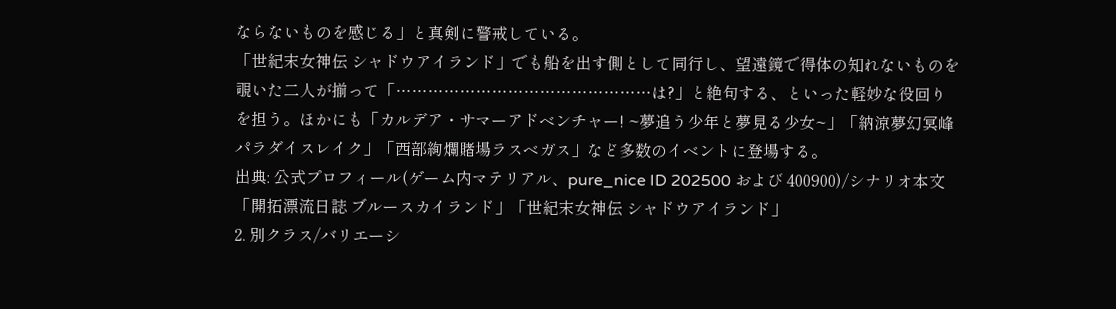ならないものを感じる」と真剣に警戒している。
「世紀末女神伝 シャドウアイランド」でも船を出す側として同行し、望遠鏡で得体の知れないものを覗いた二人が揃って「…………………………………………は?」と絶句する、といった軽妙な役回りを担う。ほかにも「カルデア・サマーアドベンチャー! ~夢追う少年と夢見る少女~」「納涼夢幻冥峰 パラダイスレイク」「西部絢爛賭場ラスベガス」など多数のイベントに登場する。
出典: 公式プロフィール(ゲーム内マテリアル、pure_nice ID 202500 および 400900)/シナリオ本文「開拓漂流日誌 ブルースカイランド」「世紀末女神伝 シャドウアイランド」
2. 別クラス/バリエーシ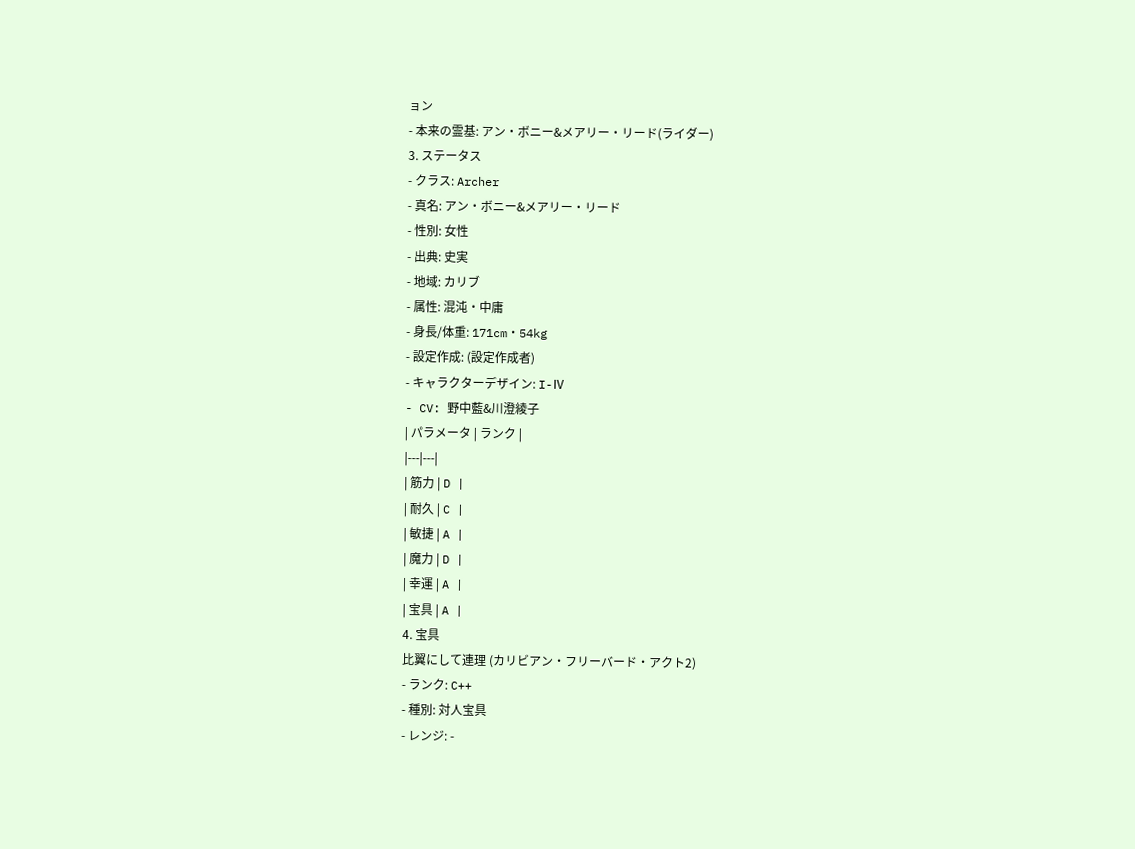ョン
- 本来の霊基: アン・ボニー&メアリー・リード(ライダー)
3. ステータス
- クラス: Archer
- 真名: アン・ボニー&メアリー・リード
- 性別: 女性
- 出典: 史実
- 地域: カリブ
- 属性: 混沌・中庸
- 身長/体重: 171cm・54kg
- 設定作成: (設定作成者)
- キャラクターデザイン: I-Ⅳ
- CV: 野中藍&川澄綾子
| パラメータ | ランク |
|---|---|
| 筋力 | D |
| 耐久 | C |
| 敏捷 | A |
| 魔力 | D |
| 幸運 | A |
| 宝具 | A |
4. 宝具
比翼にして連理 (カリビアン・フリーバード・アクト2)
- ランク: C++
- 種別: 対人宝具
- レンジ: -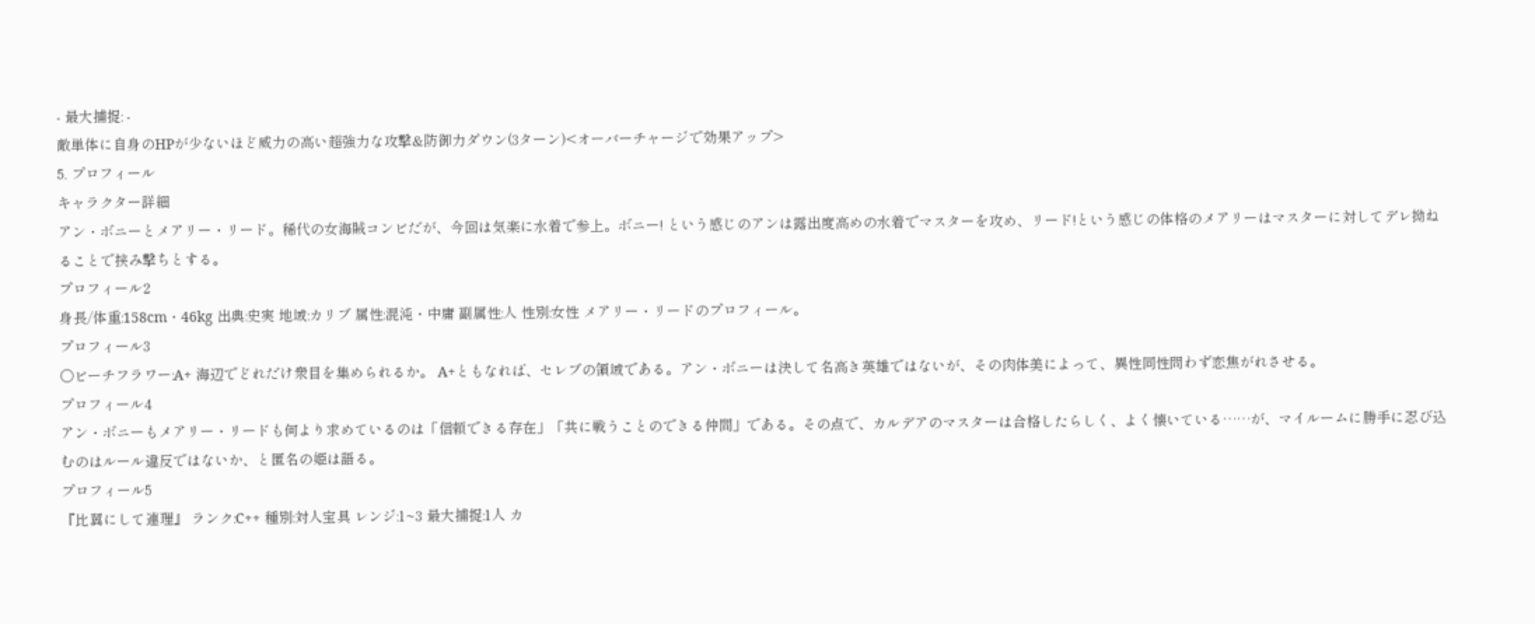- 最大捕捉: -
敵単体に自身のHPが少ないほど威力の高い超強力な攻撃&防御力ダウン(3ターン)<オーバーチャージで効果アップ>
5. プロフィール
キャラクター詳細
アン・ボニーとメアリー・リード。稀代の女海賊コンビだが、今回は気楽に水着で参上。ボニー! という感じのアンは露出度高めの水着でマスターを攻め、リード!という感じの体格のメアリーはマスターに対してデレ拗ねることで挟み撃ちとする。
プロフィール2
身長/体重:158cm・46kg 出典:史実 地域:カリブ 属性:混沌・中庸 副属性:人 性別:女性 メアリー・リードのプロフィール。
プロフィール3
○ビーチフラワー:A+ 海辺でどれだけ衆目を集められるか。 A+ともなれば、セレブの領域である。アン・ボニーは決して名高き英雄ではないが、その肉体美によって、異性同性問わず恋焦がれさせる。
プロフィール4
アン・ボニーもメアリー・リードも何より求めているのは「信頼できる存在」「共に戦うことのできる仲間」である。その点で、カルデアのマスターは合格したらしく、よく懐いている……が、マイルームに勝手に忍び込むのはルール違反ではないか、と匿名の姫は語る。
プロフィール5
『比翼にして連理』 ランク:C++ 種別:対人宝具 レンジ:1~3 最大捕捉:1人 カ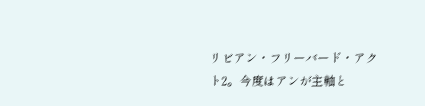リビアン・フリーバード・アクト2。今度はアンが主軸と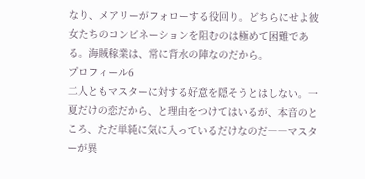なり、メアリーがフォローする役回り。どちらにせよ彼女たちのコンビネーションを阻むのは極めて困難である。海賊稼業は、常に背水の陣なのだから。
プロフィール6
二人ともマスターに対する好意を隠そうとはしない。一夏だけの恋だから、と理由をつけてはいるが、本音のところ、ただ単純に気に入っているだけなのだ――マスターが異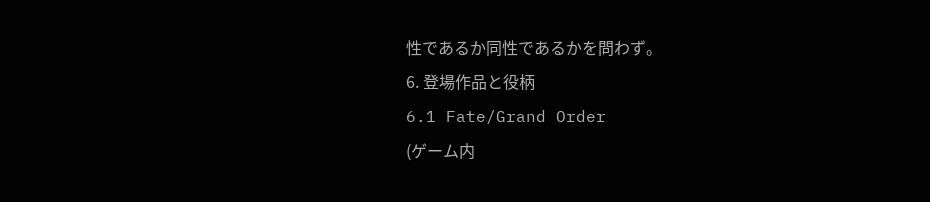性であるか同性であるかを問わず。
6. 登場作品と役柄
6.1 Fate/Grand Order
(ゲーム内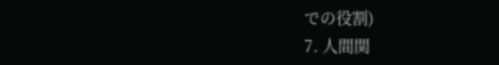での役割)
7. 人間関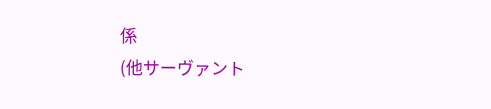係
(他サーヴァント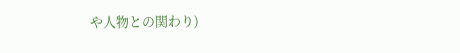や人物との関わり)